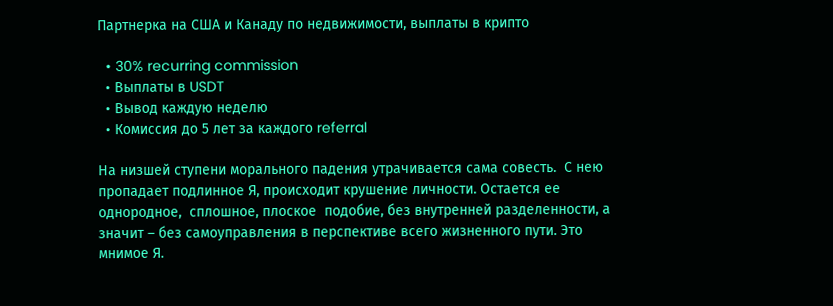Партнерка на США и Канаду по недвижимости, выплаты в крипто

  • 30% recurring commission
  • Выплаты в USDT
  • Вывод каждую неделю
  • Комиссия до 5 лет за каждого referral

На низшей ступени морального падения утрачивается сама совесть.  С нею пропадает подлинное Я, происходит крушение личности. Остается ее однородное,  сплошное, плоское  подобие, без внутренней разделенности, а значит – без самоуправления в перспективе всего жизненного пути. Это мнимое Я.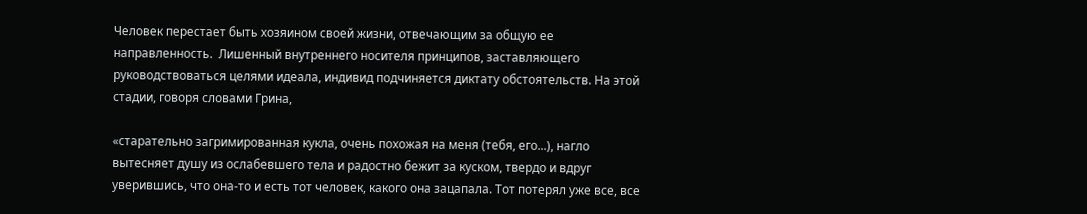Человек перестает быть хозяином своей жизни, отвечающим за общую ее направленность.  Лишенный внутреннего носителя принципов, заставляющего руководствоваться целями идеала, индивид подчиняется диктату обстоятельств. На этой стадии, говоря словами Грина,

«старательно загримированная кукла, очень похожая на меня (тебя, его...), нагло вытесняет душу из ослабевшего тела и радостно бежит за куском, твердо и вдруг уверившись, что она-то и есть тот человек, какого она зацапала. Тот потерял уже все, все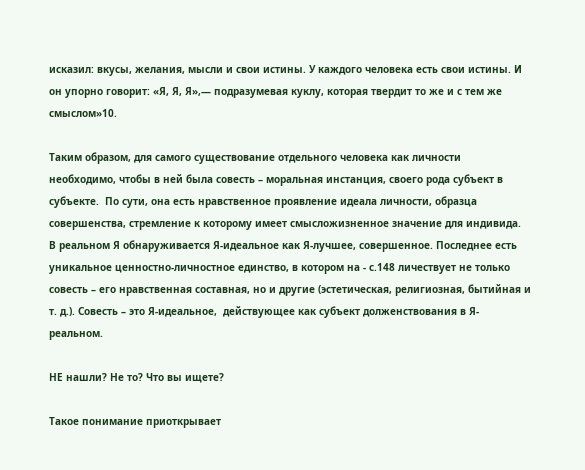исказил: вкусы, желания, мысли и свои истины. У каждого человека есть свои истины. И он упорно говорит: «Я, Я, Я»,— подразумевая куклу, которая твердит то же и с тем же смыслом»10.

Таким образом, для самого существование отдельного человека как личности  необходимо, чтобы в ней была совесть – моральная инстанция, своего рода субъект в субъекте.  По сути, она есть нравственное проявление идеала личности, образца совершенства, стремление к которому имеет смысложизненное значение для индивида.  В реальном Я обнаруживается Я-идеальное как Я-лучшее, совершенное. Последнее есть уникальное ценностно-личностное единство, в котором на - с.148 личествует не только совесть – его нравственная составная, но и другие (эстетическая, религиозная, бытийная и т. д.). Совесть – это Я-идеальное,  действующее как субъект долженствования в Я-реальном.

НЕ нашли? Не то? Что вы ищете?

Такое понимание приоткрывает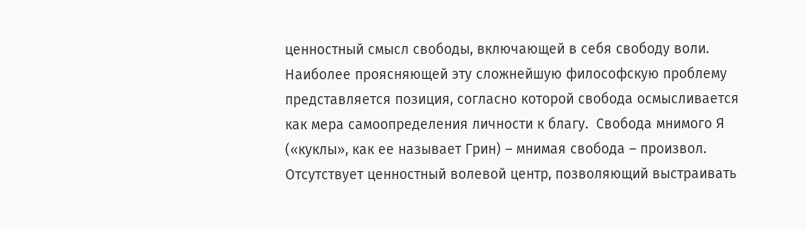ценностный смысл свободы, включающей в себя свободу воли. Наиболее проясняющей эту сложнейшую философскую проблему представляется позиция, согласно которой свобода осмысливается как мера самоопределения личности к благу.  Свобода мнимого Я («куклы», как ее называет Грин) – мнимая свобода – произвол. Отсутствует ценностный волевой центр, позволяющий выстраивать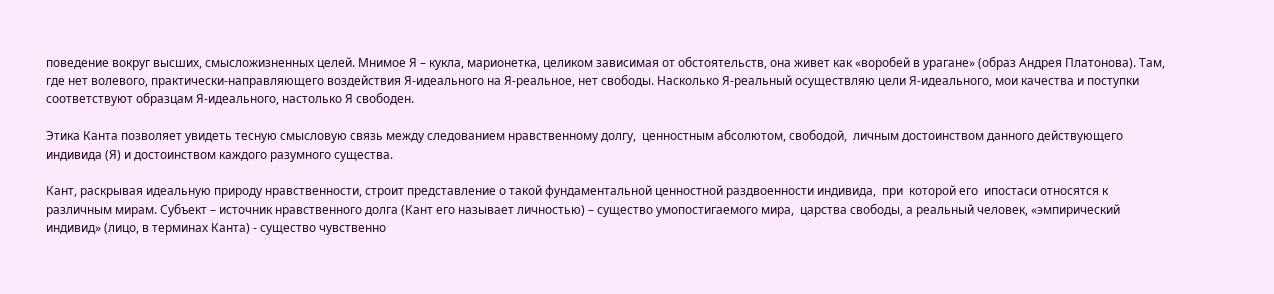поведение вокруг высших, смысложизненных целей. Мнимое Я – кукла, марионетка, целиком зависимая от обстоятельств, она живет как «воробей в урагане» (образ Андрея Платонова). Там, где нет волевого, практически-направляющего воздействия Я-идеального на Я-реальное, нет свободы. Насколько Я-реальный осуществляю цели Я-идеального, мои качества и поступки соответствуют образцам Я-идеального, настолько Я свободен.

Этика Канта позволяет увидеть тесную смысловую связь между следованием нравственному долгу,  ценностным абсолютом, свободой,  личным достоинством данного действующего индивида (Я) и достоинством каждого разумного существа.

Кант, раскрывая идеальную природу нравственности, строит представление о такой фундаментальной ценностной раздвоенности индивида,  при  которой его  ипостаси относятся к различным мирам. Субъект – источник нравственного долга (Кант его называет личностью) – существо умопостигаемого мира,  царства свободы, а реальный человек, «эмпирический индивид» (лицо, в терминах Канта) - существо чувственно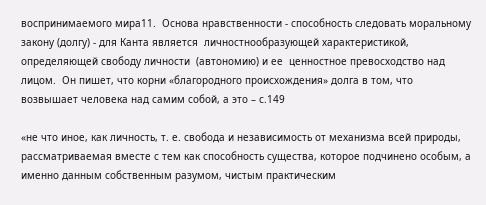воспринимаемого мира11.  Основа нравственности - способность следовать моральному закону (долгу) - для Канта является  личностнообразующей характеристикой, определяющей свободу личности  (автономию) и ее  ценностное превосходство над лицом.  Он пишет, что корни «благородного происхождения» долга в том, что возвышает человека над самим собой, а это – с.149

«не что иное, как личность, т. е. свобода и независимость от механизма всей природы, рассматриваемая вместе с тем как способность существа, которое подчинено особым, а именно данным собственным разумом, чистым практическим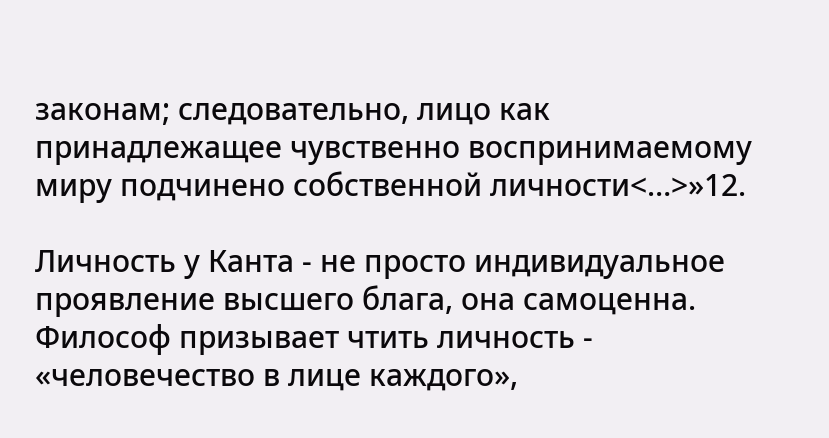законам; следовательно, лицо как принадлежащее чувственно воспринимаемому миру подчинено собственной личности<…>»12.

Личность у Канта - не просто индивидуальное проявление высшего блага, она самоценна.  Философ призывает чтить личность - «человечество в лице каждого»,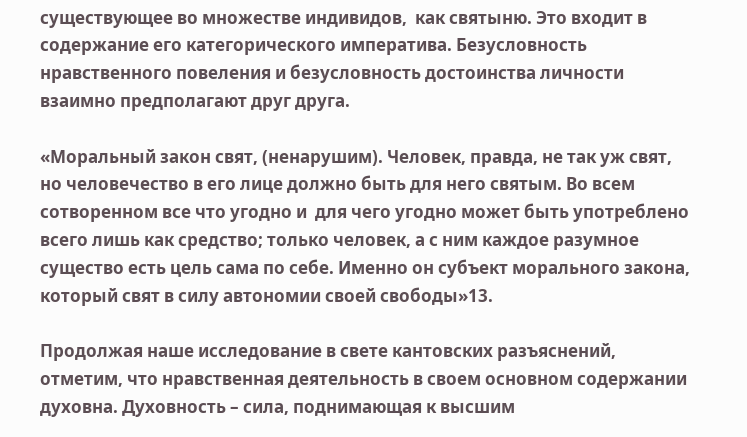существующее во множестве индивидов,  как святыню. Это входит в содержание его категорического императива. Безусловность нравственного повеления и безусловность достоинства личности взаимно предполагают друг друга.

«Моральный закон свят, (ненарушим). Человек, правда, не так уж свят, но человечество в его лице должно быть для него святым. Во всем сотворенном все что угодно и  для чего угодно может быть употреблено всего лишь как средство; только человек, а с ним каждое разумное существо есть цель сама по себе. Именно он субъект морального закона, который свят в силу автономии своей свободы»13.

Продолжая наше исследование в свете кантовских разъяснений, отметим, что нравственная деятельность в своем основном содержании духовна. Духовность – сила, поднимающая к высшим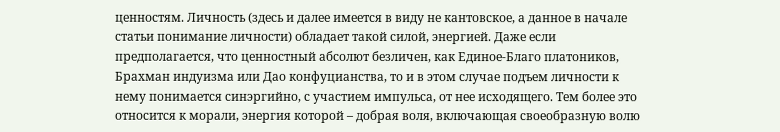ценностям. Личность (здесь и далее имеется в виду не кантовское, а данное в начале статьи понимание личности) обладает такой силой, энергией. Даже если предполагается, что ценностный абсолют безличен, как Единое-Благо платоников, Брахман индуизма или Дао конфуцианства, то и в этом случае подъем личности к нему понимается синэргийно, с участием импульса, от нее исходящего. Тем более это относится к морали, энергия которой – добрая воля, включающая своеобразную волю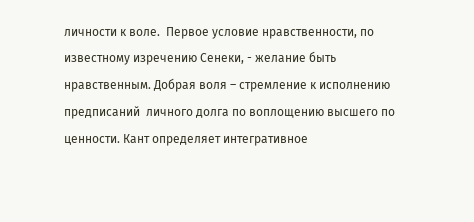личности к воле.  Первое условие нравственности, по известному изречению Сенеки, - желание быть нравственным. Добрая воля – стремление к исполнению предписаний  личного долга по воплощению высшего по ценности. Кант определяет интегративное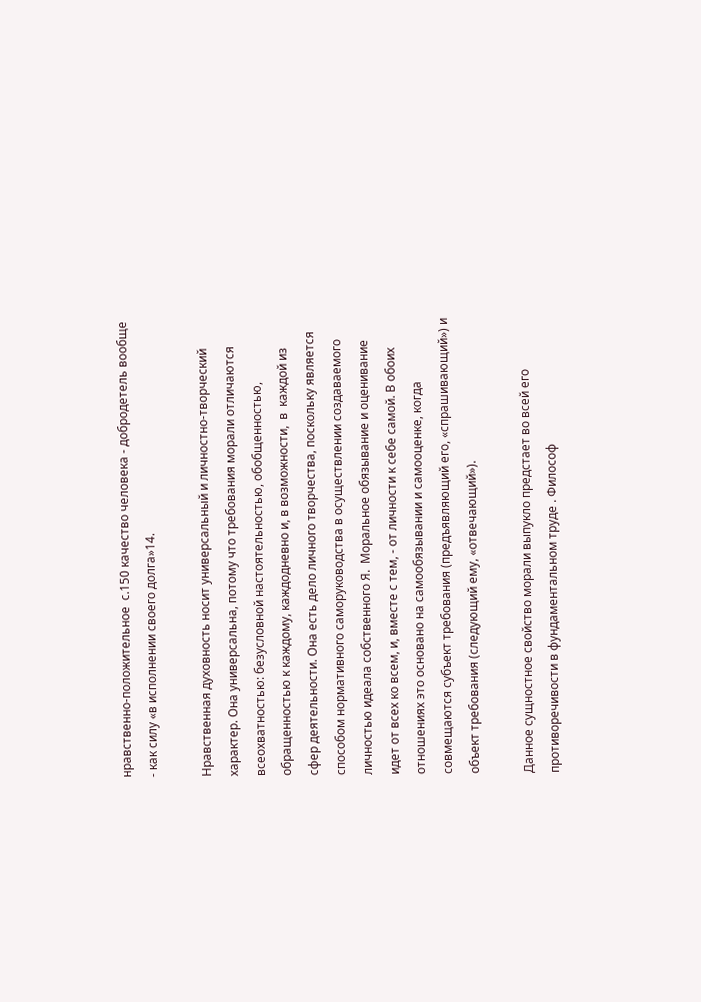нравственно-положительное  с.150 качество человека - добродетель вообще - как силу «в исполнении своего долга»14.

Нравственная духовность носит универсальный и личностно-творческий характер. Она универсальна, потому что требования морали отличаются  всеохватностью: безусловной настоятельностью, обобщенностью,  обращенностью к каждому, каждодневно и, в возможности,  в  каждой из сфер деятельности. Она есть дело личного творчества, поскольку является способом нормативного саморуководства в осуществлении создаваемого личностью идеала собственного Я.  Моральное обязывание и оценивание идет от всех ко всем, и, вместе с тем, - от личности к себе самой. В обоих отношениях это основано на самообязывании и самооценке, когда совмещаются субъект требования (предъявляющий его, «спрашивающий») и объект требования (следующий ему, «отвечающий»).

Данное сущностное свойство морали выпукло предстает во всей его противоречивости в фундаментальном труде . Философ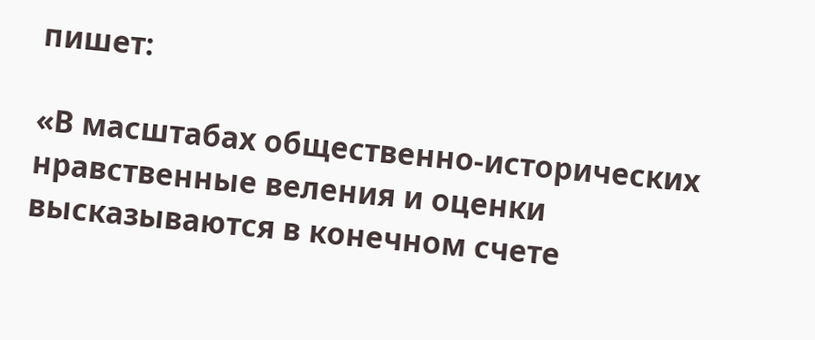пишет:

«В масштабах общественно-исторических нравственные веления и оценки высказываются в конечном счете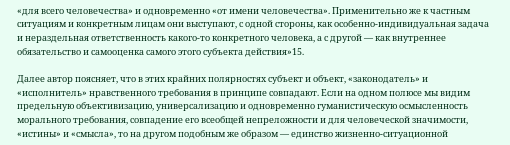«для всего человечества» и одновременно «от имени человечества». Применительно же к частным ситуациям и конкретным лицам они выступают, с одной стороны, как особенно-индивидуальная задача и нераздельная ответственность какого-то конкретного человека, а с другой — как внутреннее обязательство и самооценка самого этого субъекта действия»15.

Далее автор поясняет, что в этих крайних полярностях субъект и объект, «законодатель» и «исполнитель» нравственного требования в принципе совпадают. Если на одном полюсе мы видим предельную объективизацию, универсализацию и одновременно гуманистическую осмысленность морального требования, совпадение его всеобщей непреложности и для человеческой значимости, «истины» и «смысла», то на другом подобным же образом — единство жизненно-ситуационной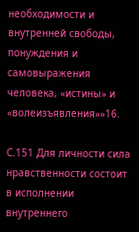необходимости и внутренней свободы, понуждения и самовыражения человека, «истины» и «волеизъявления»»16.

С.151 Для личности сила нравственности состоит в исполнении внутреннего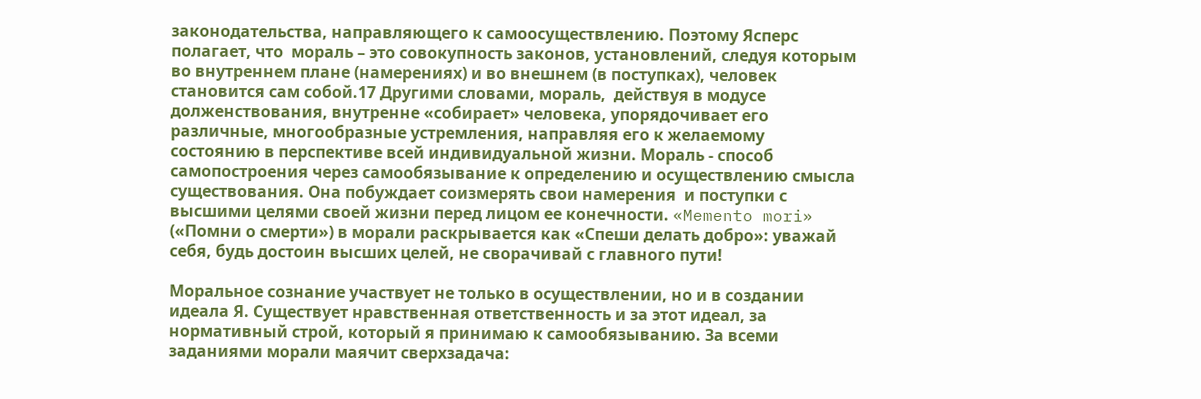законодательства, направляющего к самоосуществлению. Поэтому Ясперс полагает, что  мораль – это совокупность законов, установлений, следуя которым во внутреннем плане (намерениях) и во внешнем (в поступках), человек становится сам собой.17 Другими словами, мораль,  действуя в модусе долженствования, внутренне «собирает» человека, упорядочивает его различные, многообразные устремления, направляя его к желаемому состоянию в перспективе всей индивидуальной жизни. Мораль - способ самопостроения через самообязывание к определению и осуществлению смысла существования. Она побуждает соизмерять свои намерения  и поступки с высшими целями своей жизни перед лицом ее конечности. «Memento mori» («Помни о смерти») в морали раскрывается как «Спеши делать добро»: уважай себя, будь достоин высших целей, не сворачивай с главного пути!

Моральное сознание участвует не только в осуществлении, но и в создании идеала Я. Существует нравственная ответственность и за этот идеал, за нормативный строй, который я принимаю к самообязыванию. За всеми заданиями морали маячит сверхзадача: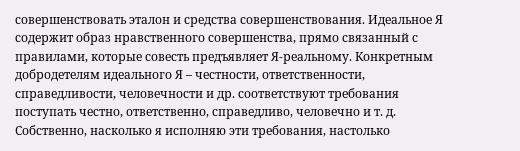совершенствовать эталон и средства совершенствования. Идеальное Я содержит образ нравственного совершенства, прямо связанный с правилами, которые совесть предъявляет Я-реальному. Конкретным добродетелям идеального Я – честности, ответственности, справедливости, человечности и др. соответствуют требования поступать честно, ответственно, справедливо, человечно и т. д. Собственно, насколько я исполняю эти требования, настолько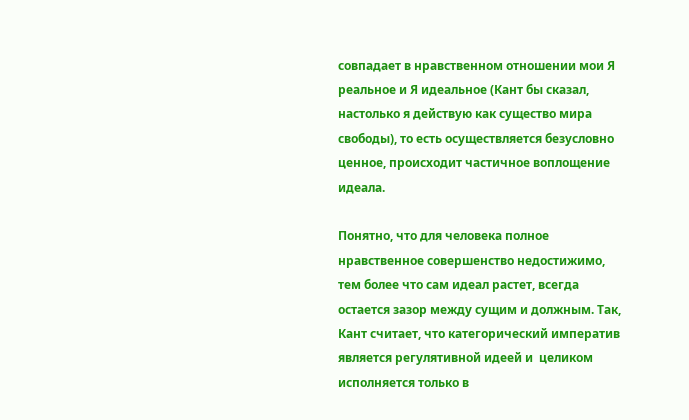совпадает в нравственном отношении мои Я реальное и Я идеальное (Кант бы сказал, настолько я действую как существо мира свободы), то есть осуществляется безусловно ценное, происходит частичное воплощение идеала.

Понятно, что для человека полное нравственное совершенство недостижимо, тем более что сам идеал растет, всегда остается зазор между сущим и должным. Так, Кант считает, что категорический императив является регулятивной идеей и  целиком исполняется только в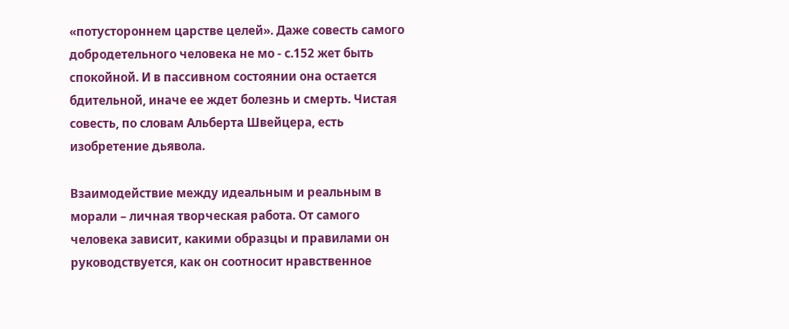«потустороннем царстве целей». Даже совесть самого добродетельного человека не мо - с.152 жет быть спокойной. И в пассивном состоянии она остается бдительной, иначе ее ждет болезнь и смерть. Чистая совесть, по словам Альберта Швейцера, есть изобретение дьявола.

Взаимодействие между идеальным и реальным в морали – личная творческая работа. От самого человека зависит, какими образцы и правилами он руководствуется, как он соотносит нравственное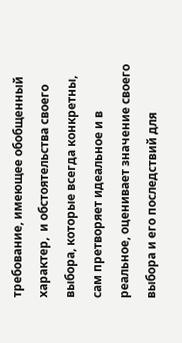требование, имеющее обобщенный характер,  и обстоятельства своего выбора, которые всегда конкретны, сам претворяет идеальное и в реальное, оценивает значение своего выбора и его последствий для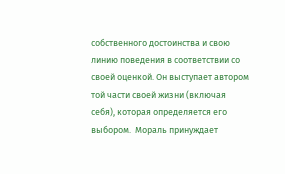собственного достоинства и свою линию поведения в соответствии со своей оценкой. Он выступает автором той части своей жизни (включая себя), которая определяется его выбором.  Мораль принуждает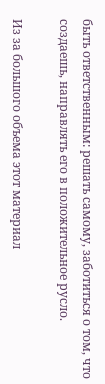быть ответственным: решать самому, заботиться о том, что создаешь, направлять его в положительное русло.

Из за большого объема этот материал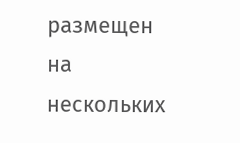размещен на нескольких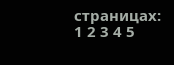страницах:
1 2 3 4 5